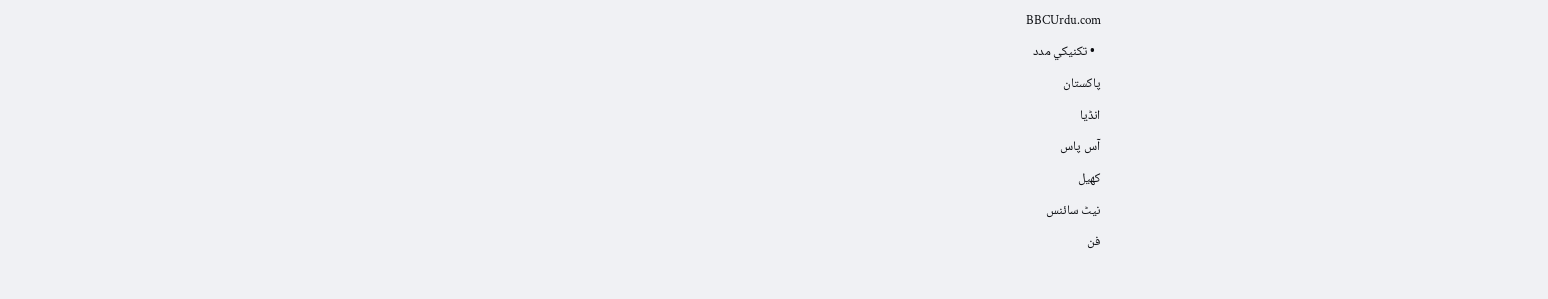BBCUrdu.com
  • تکنيکي مدد
پاکستان
انڈیا
آس پاس
کھیل
نیٹ سائنس
فن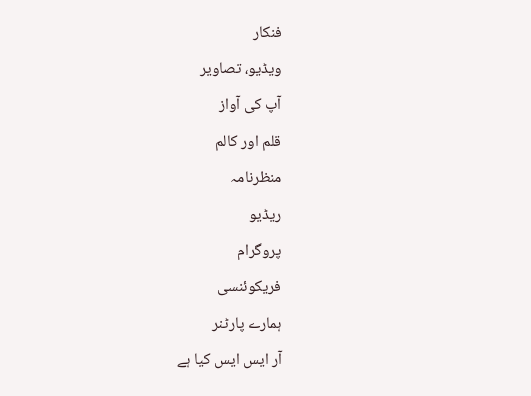فنکار
ویڈیو، تصاویر
آپ کی آواز
قلم اور کالم
منظرنامہ
ریڈیو
پروگرام
فریکوئنسی
ہمارے پارٹنر
آر ایس ایس کیا ہے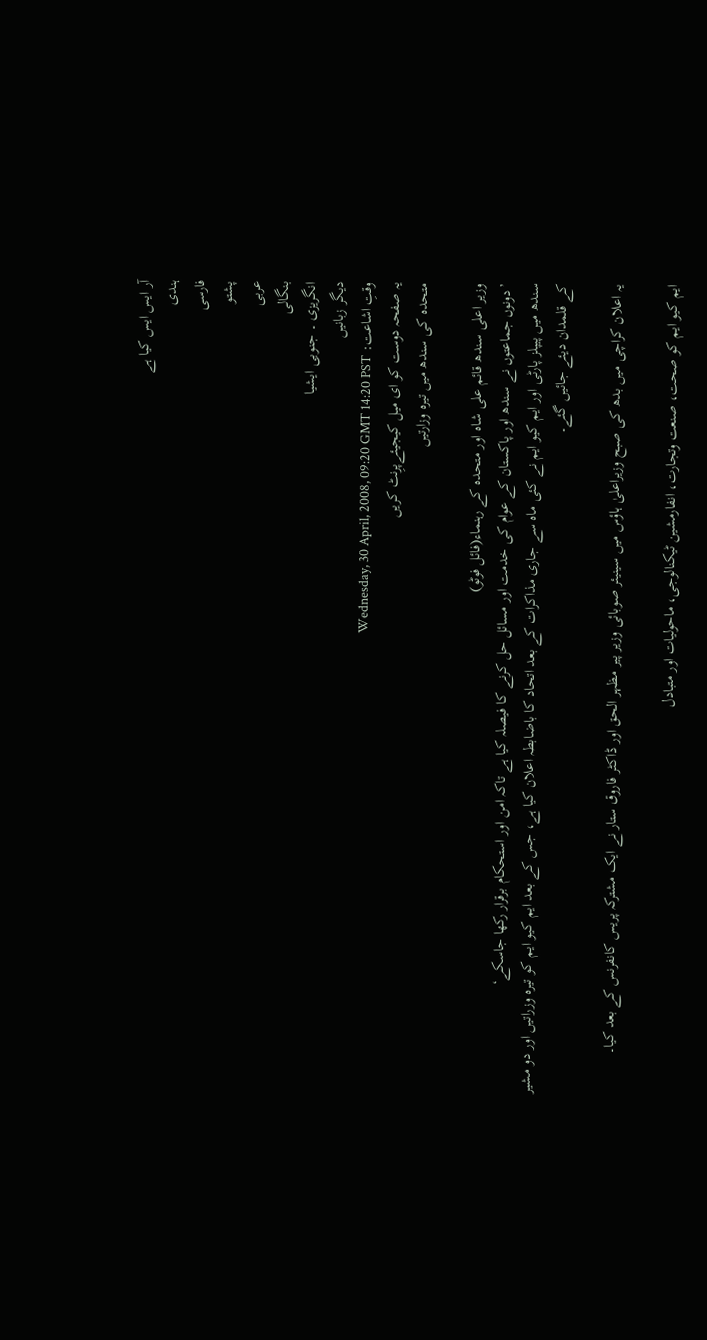آر ایس ایس کیا ہے
ہندی
فارسی
پشتو
عربی
بنگالی
انگریزی ۔ جنوبی ایشیا
دیگر زبانیں
وقتِ اشاعت: Wednesday, 30 April, 2008, 09:20 GMT 14:20 PST
یہ صفحہ دوست کو ای میل کیجیئےپرِنٹ کریں
متحدہ کی سندھ میں تیرہ وزارتیں

وزیر اعلی سندھ قائم علی شاہ اور متحدہ کے رہنماء(فائل فوٹو)
’دونوں جماعتوں نے سندھ اور پاکستان کے عوام کی خدمت اور مسائل حل کرنے کا فیصلہ کیا ہے تاکہ امن اور استحکام برقرار رکھا جاسکے‘
سندھ میں پیپلز پارٹی اور ایم کیو ایم نے کئی ماہ سے جاری مذاکرات کے بعد اتحاد کا باضابطہ اعلان کیا ہے، جس کے بعد ایم کیو ایم کو تیرہ وزراتیں اور دو مشیر کے قلمدان دیئے جائیں گئے۔

یہ اعلان کراچی میں بدھ کی صبح وزیراعلیٰ ہاؤس میں سینیئر صوبائی وزیر پیر مظہر الحق اور ڈاکٹر فاروق ستار نے ایک مشترکہ پریس کانفرنس کے بعد کیا۔

ایم کیو ایم کو صحت، صنعت وتجارت، انفارمشین ٹیکنالوجی، ماحولیات اور متبادل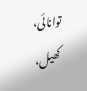توانائی، کھیل،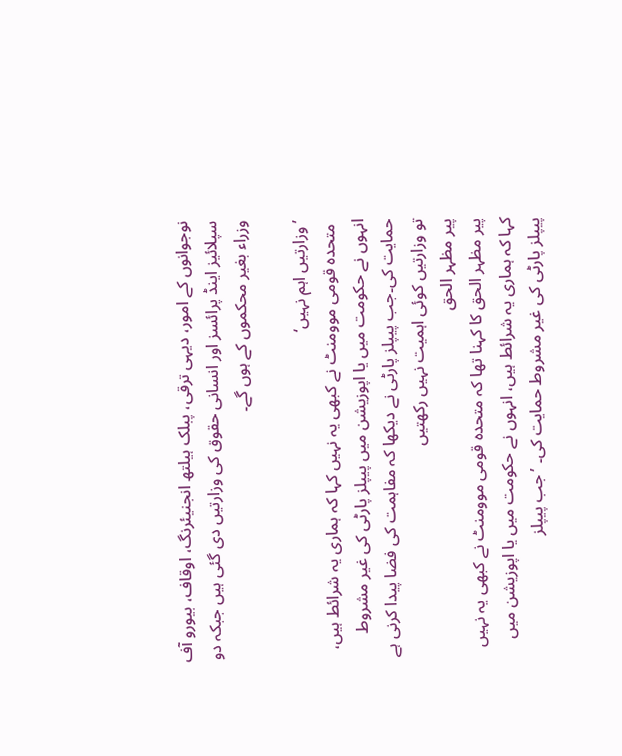نوجوانوں کے امور، دیہی ترقی، پبلک ہیلتھ انجنیئرنگ، اوقاف، بیورو آف سپلائیز اینڈ پرائسز اور انسانی حقوق کی وزارتیں دی گئی ہیں جبکہ دو وزراء بغیر محکموں کے ہوں گے۔

’وزارتیں اہم نہیں‘
 متحدہ قومی موومنٹ نے کبھی یہ نہیں کہا کہ ہماری یہ شرائط ہیں، انہوں نے حکومت میں یا اپوزیشن میں پیپلز پارٹی کی غیر مشروط حمایت کی۔جب پیپلز پارٹی نے دیکھا کہ مفاہمت کی فضا پیدا کرنی ہے تو وزارتیں کوئی اہمیت نہیں رکھتیں
پیر مظہر الحق
پیر مظہر الحق کا کہنا تھا کہ متحدہ قومی موومنٹ نے کبھی یہ نہیں کہا کہ ہماری یہ شرائط ہیں، انہوں نے حکومت میں یا اپوزیشن میں پیپلز پارٹی کی غیر مشروط حمایت کی۔ ’جب پیپلز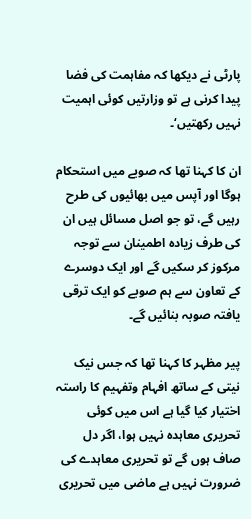پارٹی نے دیکھا کہ مفاہمت کی فضا پیدا کرنی ہے تو وزارتیں کوئی اہمیت نہیں رکھتیں‘۔

ان کا کہنا تھا کہ صوبے میں استحکام ہوگا اور آپس میں بھائیوں کی طرح رہیں گے، تو جو اصل مسائل ہیں ان کی طرف زیادہ اطمینان سے توجہ مرکوز کر سکیں گے اور ایک دوسرے کے تعاون سے ہم صوبے کو ایک ترقی یافتہ صوبہ بنائیں گے۔

پیر مظہر کا کہنا تھا کہ جس نیک نیتی کے ساتھ افہام وتفہیم کا راستہ اختیار کیا گیا ہے اس میں کوئی تحریری معاہدہ نہیں ہوا، اگر دل صاف ہوں گے تو تحریری معاہدے کی ضرورت نہیں ہے ماضی میں تحریری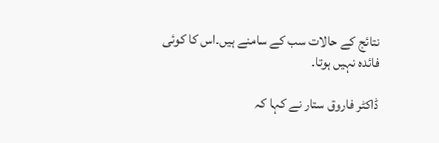نتائج کے حالات سب کے سامنے ہیں۔اس کا کوئی فائدہ نہیں ہوتا۔

ڈاکٹر فاروق ستار نے کہا کہ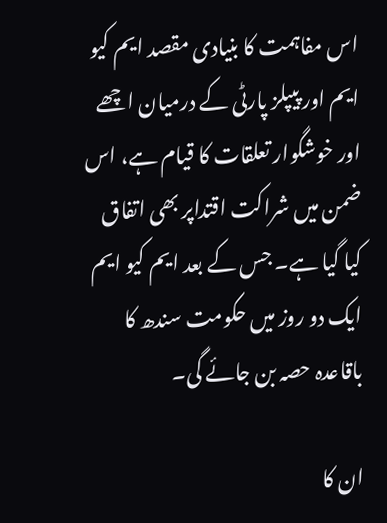اس مفاہمت کا بنیادی مقصد ایم کیو ایم اور پیپلز پارٹی کے درمیان اچھے اور خوشگوار تعلقات کا قیام ہے، اس ضمن میں شراکت اقتداپر بھی اتفاق کیا گیا ہے۔ جس کے بعد ایم کیو ایم ایک دو روز میں حکومت سندھ کا باقاعدہ حصہ بن جائے گی۔

ان کا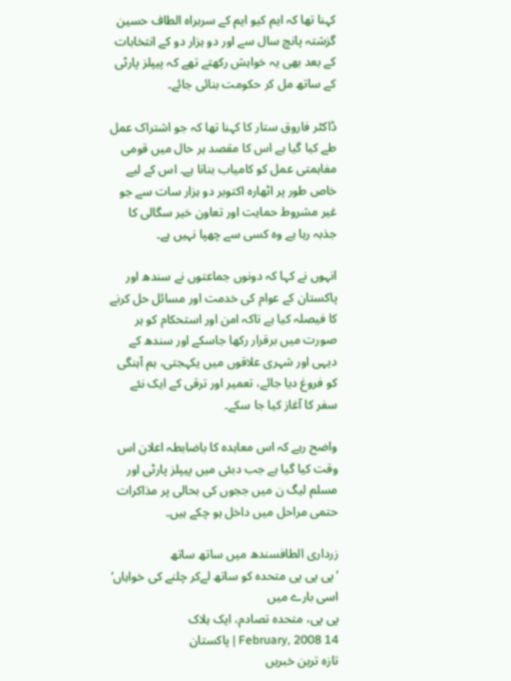کہنا تھا کہ ایم کیو ایم کے سربراہ الطاف حسین گزشتہ پانچ سال سے اور دو ہزار دو کے انتخابات کے بعد بھی یہ خواہش رکھتے تھے کہ پیپلز پارٹی کے ساتھ مل کر حکومت بنائی جائے۔

ڈاکٹر فاروق ستار کا کہنا تھا کہ جو اشتراک عمل طے کیا گیا ہے اس کا مقصد ہر حال میں قومی مفاہمتی عمل کو کامیاب بنانا ہے۔ اس کے لیے خاص طور پر اٹھارہ اکتوبر دو ہزار سات سے جو غیر مشروط حمایت اور تعاون خیر سگالی کا جذبہ رہا ہے وہ کسی سے چھپا نہیں ہے۔

انہوں نے کہا کہ دونوں جماعتوں نے سندھ اور پاکستان کے عوام کی خدمت اور مسائل حل کرنے کا فیصلہ کیا ہے تاکہ امن اور استحکام کو ہر صورت میں برقرار رکھا جاسکے اور سندھ کے دیہی اور شہری علاقوں میں یکہجتی، ہم آہنگی کو فروغ دیا جائے، تعمیر اور ترقی کے ایک نئے سفر کا آغاز کیا جا سکے۔

واضح رہے کہ اس معاہدہ کا باضابطہ اعلان اس وقت کیا گیا ہے جب دبئی میں پیپلز پارٹی اور مسلم لیگ ن میں ججوں کی بحالی پر مذاکرات حتمی مراحل میں داخل ہو چکے ہیں۔

زرداری الطافسندھ میں ساتھ ساتھ
’پی پی پی متحدہ کو ساتھ لےکر چلنے کی خواہاں‘
اسی بارے میں
پی پی، متحدہ تصادم، ایک ہلاک
14 February, 2008 | پاکستان
تازہ ترین خبریں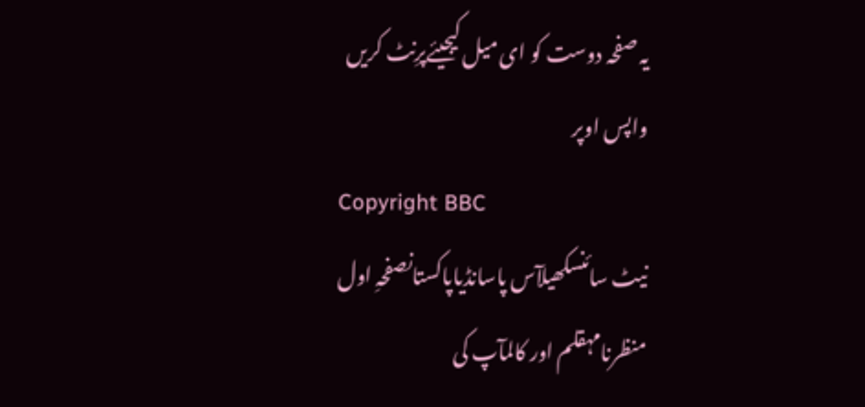یہ صفحہ دوست کو ای میل کیجیئےپرِنٹ کریں
واپس اوپر
Copyright BBC
نیٹ سائنسکھیلآس پاسانڈیاپاکستانصفحہِ اول
منظرنامہقلم اور کالمآپ کی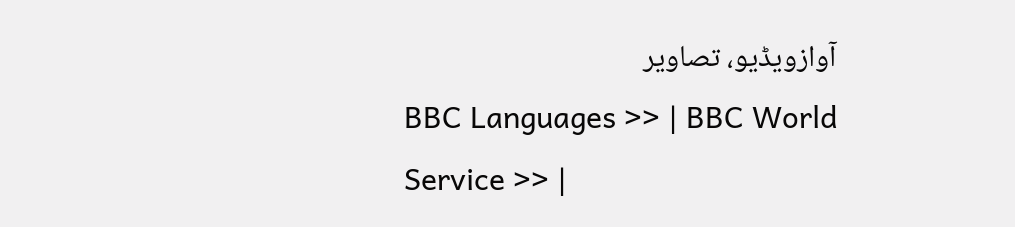آوازویڈیو، تصاویر
BBC Languages >> | BBC World Service >> |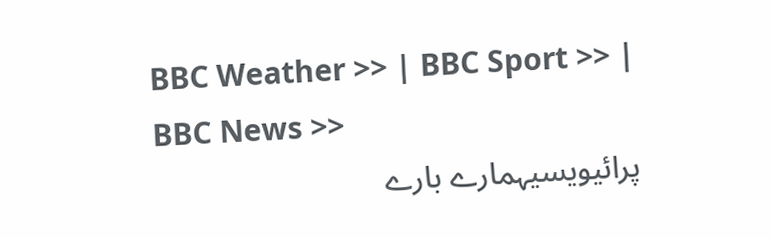BBC Weather >> | BBC Sport >> | BBC News >>
پرائیویسیہمارے بارے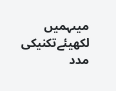میںہمیں لکھیئےتکنیکی مدد